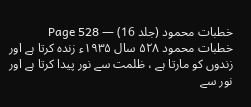خطبات محمود (جلد 16) — Page 528
خطبات محمود ۵۲۸ سال ۱۹۳۵ء زندہ کرتا ہے اور زندوں کو مارتا ہے ، ظلمت سے نور پیدا کرتا ہے اور نور سے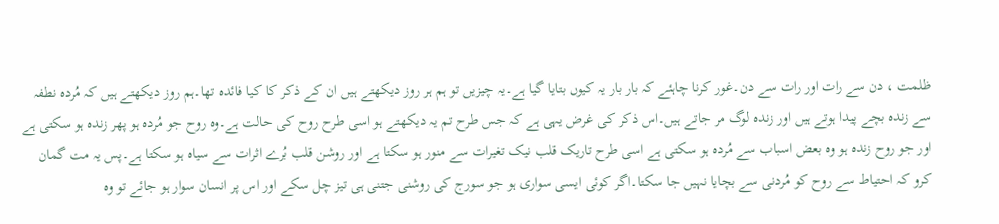ظلمت ، دن سے رات اور رات سے دن۔غور کرنا چاہئے کہ بار بار یہ کیوں بتایا گیا ہے۔یہ چیزیں تو ہم ہر روز دیکھتے ہیں ان کے ذکر کا کیا فائدہ تھا۔ہم روز دیکھتے ہیں کہ مُردہ نطفہ سے زندہ بچے پیدا ہوتے ہیں اور زندہ لوگ مر جاتے ہیں۔اس ذکر کی غرض یہی ہے کہ جس طرح تم یہ دیکھتے ہو اسی طرح روح کی حالت ہے۔وہ روح جو مُردہ ہو پھر زندہ ہو سکتی ہے اور جو روح زندہ ہو وہ بعض اسباب سے مُردہ ہو سکتی ہے اسی طرح تاریک قلب نیک تغیرات سے منور ہو سکتا ہے اور روشن قلب بُرے اثرات سے سیاہ ہو سکتا ہے۔پس یہ مت گمان کرو کہ احتیاط سے روح کو مُردنی سے بچایا نہیں جا سکتا۔اگر کوئی ایسی سواری ہو جو سورج کی روشنی جتنی ہی تیز چل سکے اور اس پر انسان سوار ہو جائے تو وہ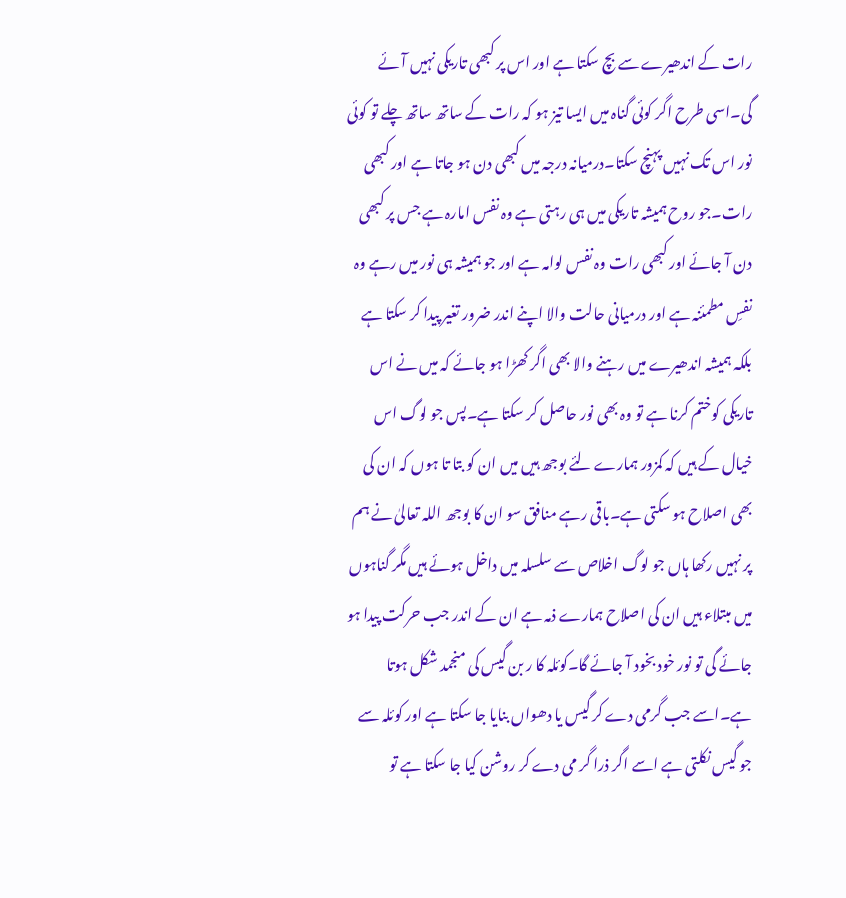رات کے اندھیرے سے بچ سکتا ہے اور اس پر کبھی تاریکی نہیں آئے گی۔اسی طرح اگر کوئی گناہ میں ایسا تیز ہو کہ رات کے ساتھ ساتھ چلے تو کوئی نور اس تک نہیں پہنچ سکتا۔درمیانہ درجہ میں کبھی دن ہو جاتا ہے اور کبھی رات۔جو روح ہمیشہ تاریکی میں ہی رہتی ہے وہ نفس امارہ ہے جس پر کبھی دن آ جائے اور کبھی رات وہ نفس لوامہ ہے اور جو ہمیشہ ہی نور میں رہے وہ نفسِ مطمئنہ ہے اور درمیانی حالت والا اپنے اندر ضرور تغیر پیدا کر سکتا ہے بلکہ ہمیشہ اندھیرے میں رہنے والا بھی اگر کھڑا ہو جائے کہ میں نے اس تاریکی کوختم کرنا ہے تو وہ بھی نور حاصل کر سکتا ہے۔پس جو لوگ اس خیال کے ہیں کہ کمزور ہمارے لئے بوجھ ہیں میں ان کو بتا تا ہوں کہ ان کی بھی اصلاح ہو سکتی ہے۔باقی رہے منافق سو ان کا بوجھ اللہ تعالیٰ نے ہم پر نہیں رکھا ہاں جو لوگ اخلاص سے سلسلہ میں داخل ہوئے ہیں مگر گناہوں میں مبتلاء ہیں ان کی اصلاح ہمارے ذمہ ہے ان کے اندر جب حرکت پیدا ہو جائے گی تو نور خود بخود آ جائے گا۔کوئلہ کا ر بن گیس کی منجمد شکل ہوتا ہے۔اسے جب گرمی دے کر گیس یا دھواں بنایا جا سکتا ہے اور کوئلہ سے جو گیس نکلتی ہے اسے اگر ذرا گر می دے کر روشن کیا جا سکتا ہے تو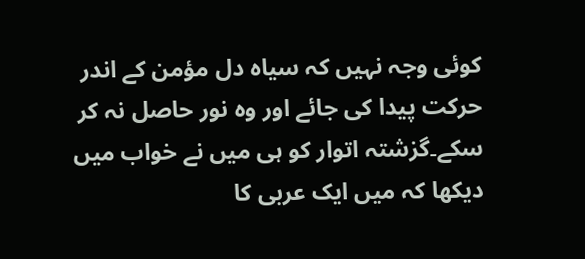کوئی وجہ نہیں کہ سیاہ دل مؤمن کے اندر حرکت پیدا کی جائے اور وہ نور حاصل نہ کر سکے۔گزشتہ اتوار کو ہی میں نے خواب میں دیکھا کہ میں ایک عربی کا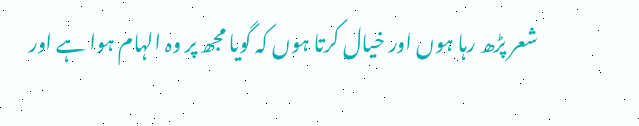شعر پڑھ رہا ہوں اور خیال کرتا ہوں کہ گویا مجھ پر وہ الہام ہوا ہے اور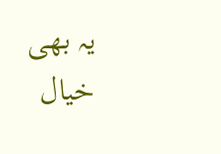یہ بھی خیال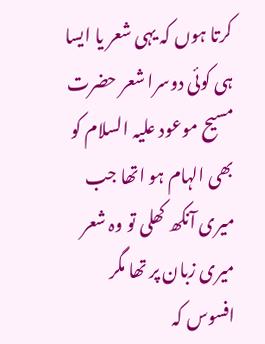کرتا ہوں کہ یہی شعر یا ایسا ہی کوئی دوسرا شعر حضرت مسیح موعود علیہ السلام کو بھی الہام ہو اتھا جب میری آنکھ کھلی تو وہ شعر میری زبان پر تھا مگر افسوس کہ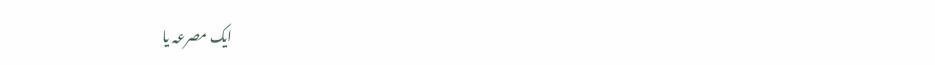ایک مصرعہ یا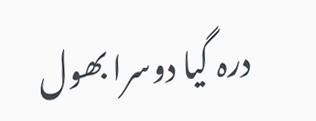درہ گیا دوسرا بھول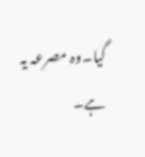گیا۔وہ مصرعہ یہ ہے۔